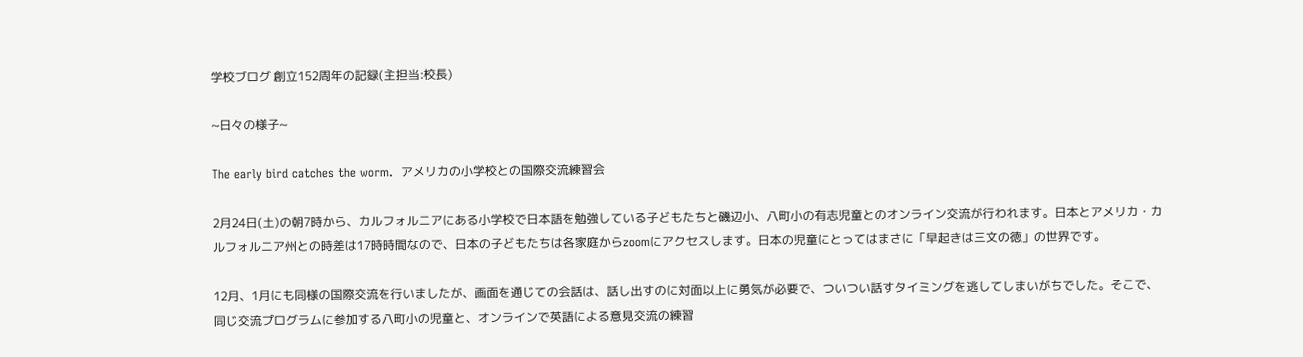学校ブログ 創立152周年の記録(主担当:校長)

~日々の様子~

The early bird catches the worm.  アメリカの小学校との国際交流練習会

2月24日(土)の朝7時から、カルフォルニアにある小学校で日本語を勉強している子どもたちと磯辺小、八町小の有志児童とのオンライン交流が行われます。日本とアメリカ・カルフォルニア州との時差は17時時間なので、日本の子どもたちは各家庭からzoomにアクセスします。日本の児童にとってはまさに「早起きは三文の徳」の世界です。

12月、1月にも同様の国際交流を行いましたが、画面を通じての会話は、話し出すのに対面以上に勇気が必要で、ついつい話すタイミングを逃してしまいがちでした。そこで、同じ交流プログラムに参加する八町小の児童と、オンラインで英語による意見交流の練習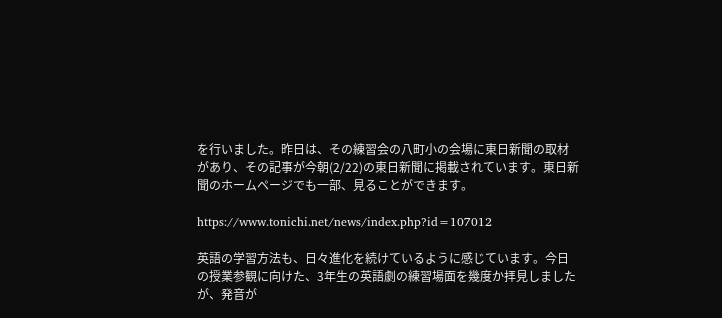を行いました。昨日は、その練習会の八町小の会場に東日新聞の取材があり、その記事が今朝(2/22)の東日新聞に掲載されています。東日新聞のホームページでも一部、見ることができます。

https://www.tonichi.net/news/index.php?id=107012

英語の学習方法も、日々進化を続けているように感じています。今日の授業参観に向けた、3年生の英語劇の練習場面を幾度か拝見しましたが、発音が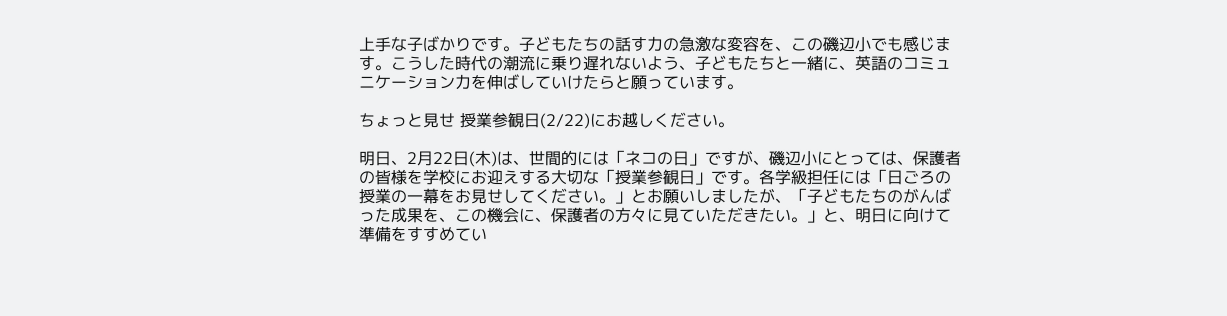上手な子ばかりです。子どもたちの話す力の急激な変容を、この磯辺小でも感じます。こうした時代の潮流に乗り遅れないよう、子どもたちと一緒に、英語のコミュニケーション力を伸ばしていけたらと願っています。

ちょっと見せ 授業参観日(2/22)にお越しください。

明日、2月22日(木)は、世間的には「ネコの日」ですが、磯辺小にとっては、保護者の皆様を学校にお迎えする大切な「授業参観日」です。各学級担任には「日ごろの授業の一幕をお見せしてください。」とお願いしましたが、「子どもたちのがんばった成果を、この機会に、保護者の方々に見ていただきたい。」と、明日に向けて準備をすすめてい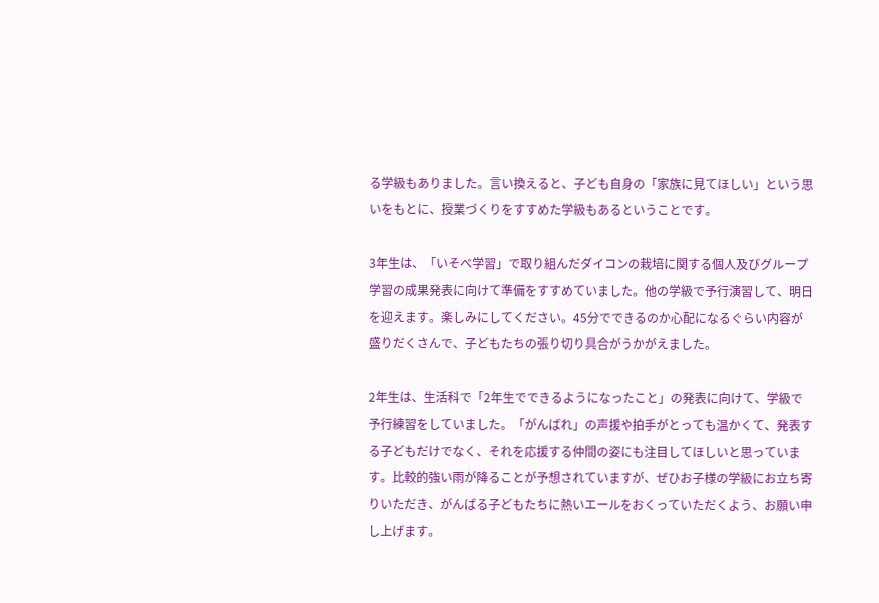る学級もありました。言い換えると、子ども自身の「家族に見てほしい」という思いをもとに、授業づくりをすすめた学級もあるということです。

3年生は、「いそべ学習」で取り組んだダイコンの栽培に関する個人及びグループ学習の成果発表に向けて準備をすすめていました。他の学級で予行演習して、明日を迎えます。楽しみにしてください。45分でできるのか心配になるぐらい内容が盛りだくさんで、子どもたちの張り切り具合がうかがえました。

2年生は、生活科で「2年生でできるようになったこと」の発表に向けて、学級で予行練習をしていました。「がんばれ」の声援や拍手がとっても温かくて、発表する子どもだけでなく、それを応援する仲間の姿にも注目してほしいと思っています。比較的強い雨が降ることが予想されていますが、ぜひお子様の学級にお立ち寄りいただき、がんばる子どもたちに熱いエールをおくっていただくよう、お願い申し上げます。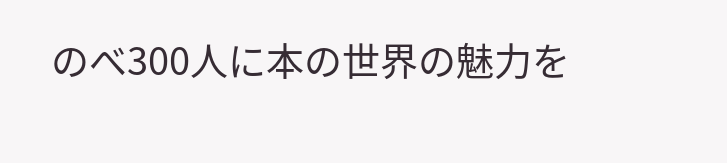のべ300人に本の世界の魅力を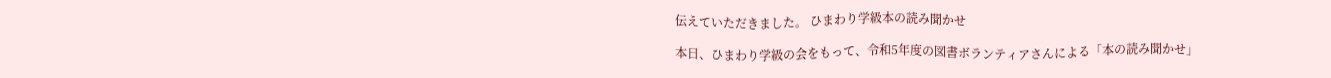伝えていただきました。 ひまわり学級本の読み聞かせ

本日、ひまわり学級の会をもって、令和5年度の図書ボランティアさんによる「本の読み聞かせ」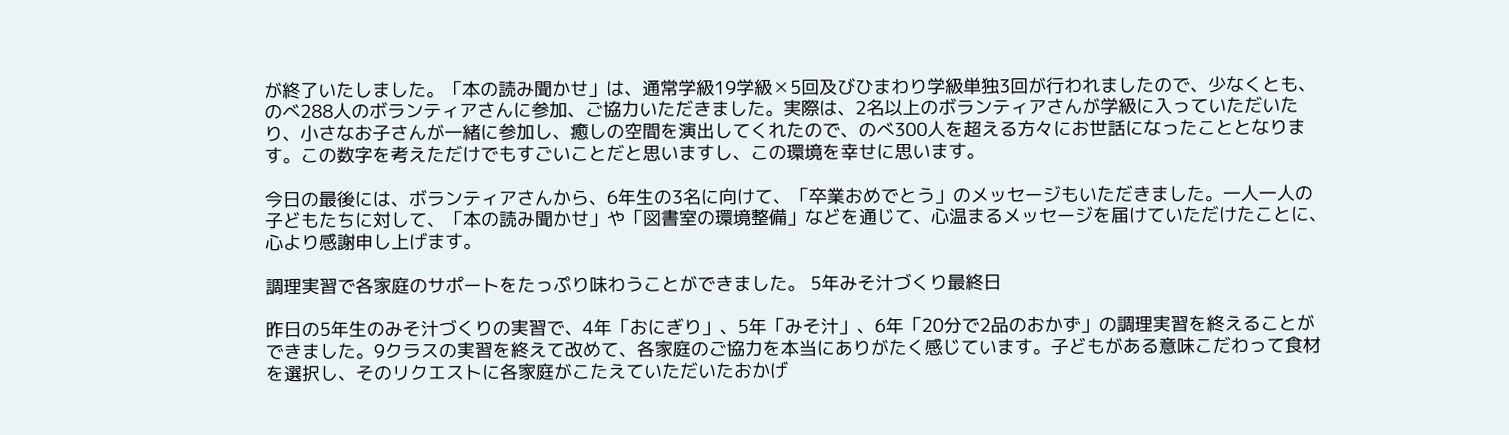が終了いたしました。「本の読み聞かせ」は、通常学級19学級✕5回及びひまわり学級単独3回が行われましたので、少なくとも、のべ288人のボランティアさんに参加、ご協力いただきました。実際は、2名以上のボランティアさんが学級に入っていただいたり、小さなお子さんが一緒に参加し、癒しの空間を演出してくれたので、のべ300人を超える方々にお世話になったこととなります。この数字を考えただけでもすごいことだと思いますし、この環境を幸せに思います。

今日の最後には、ボランティアさんから、6年生の3名に向けて、「卒業おめでとう」のメッセージもいただきました。一人一人の子どもたちに対して、「本の読み聞かせ」や「図書室の環境整備」などを通じて、心温まるメッセージを届けていただけたことに、心より感謝申し上げます。

調理実習で各家庭のサポートをたっぷり味わうことができました。 5年みそ汁づくり最終日

昨日の5年生のみそ汁づくりの実習で、4年「おにぎり」、5年「みそ汁」、6年「20分で2品のおかず」の調理実習を終えることができました。9クラスの実習を終えて改めて、各家庭のご協力を本当にありがたく感じています。子どもがある意味こだわって食材を選択し、そのリクエストに各家庭がこたえていただいたおかげ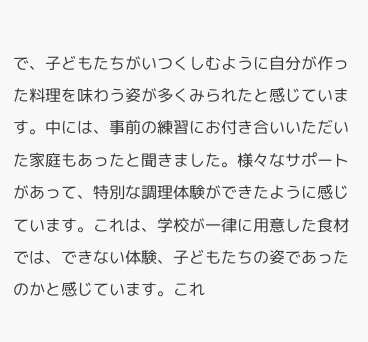で、子どもたちがいつくしむように自分が作った料理を味わう姿が多くみられたと感じています。中には、事前の練習にお付き合いいただいた家庭もあったと聞きました。様々なサポートがあって、特別な調理体験ができたように感じています。これは、学校が一律に用意した食材では、できない体験、子どもたちの姿であったのかと感じています。これ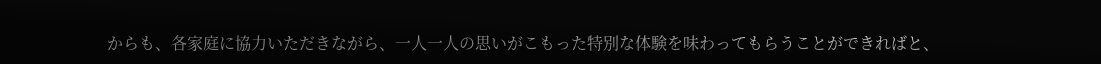からも、各家庭に協力いただきながら、一人一人の思いがこもった特別な体験を味わってもらうことができればと、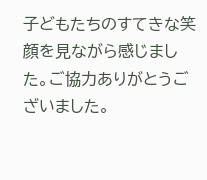子どもたちのすてきな笑顔を見ながら感じました。ご協力ありがとうございました。